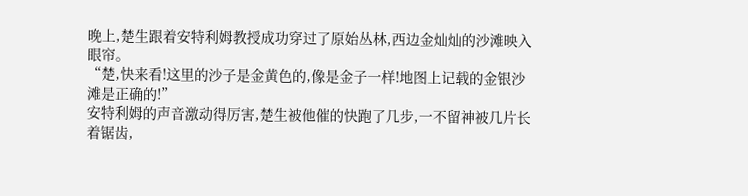晚上,楚生跟着安特利姆教授成功穿过了原始丛林,西边金灿灿的沙滩映入眼帘。
“楚,快来看!这里的沙子是金黄色的,像是金子一样!地图上记载的金银沙滩是正确的!”
安特利姆的声音激动得厉害,楚生被他催的快跑了几步,一不留神被几片长着锯齿,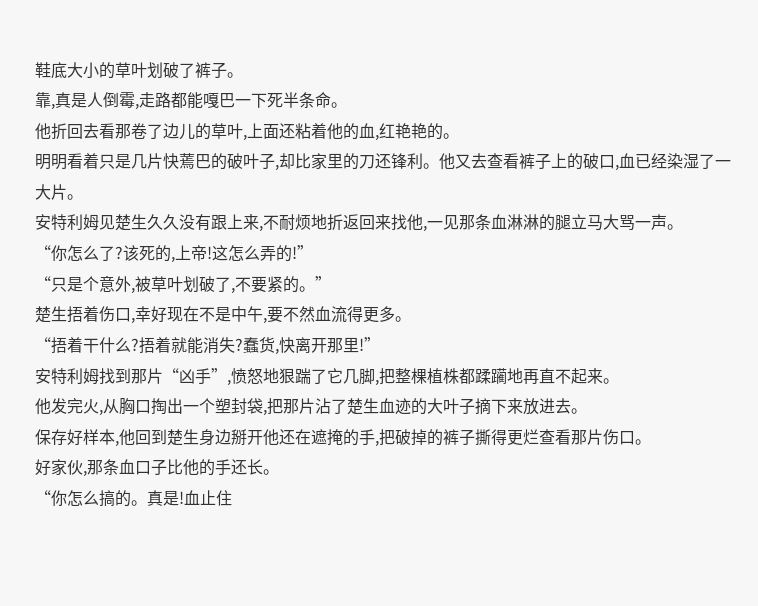鞋底大小的草叶划破了裤子。
靠,真是人倒霉,走路都能嘎巴一下死半条命。
他折回去看那卷了边儿的草叶,上面还粘着他的血,红艳艳的。
明明看着只是几片快蔫巴的破叶子,却比家里的刀还锋利。他又去查看裤子上的破口,血已经染湿了一大片。
安特利姆见楚生久久没有跟上来,不耐烦地折返回来找他,一见那条血淋淋的腿立马大骂一声。
“你怎么了?该死的,上帝!这怎么弄的!”
“只是个意外,被草叶划破了,不要紧的。”
楚生捂着伤口,幸好现在不是中午,要不然血流得更多。
“捂着干什么?捂着就能消失?蠢货,快离开那里!”
安特利姆找到那片“凶手”,愤怒地狠踹了它几脚,把整棵植株都蹂躏地再直不起来。
他发完火,从胸口掏出一个塑封袋,把那片沾了楚生血迹的大叶子摘下来放进去。
保存好样本,他回到楚生身边掰开他还在遮掩的手,把破掉的裤子撕得更烂查看那片伤口。
好家伙,那条血口子比他的手还长。
“你怎么搞的。真是!血止住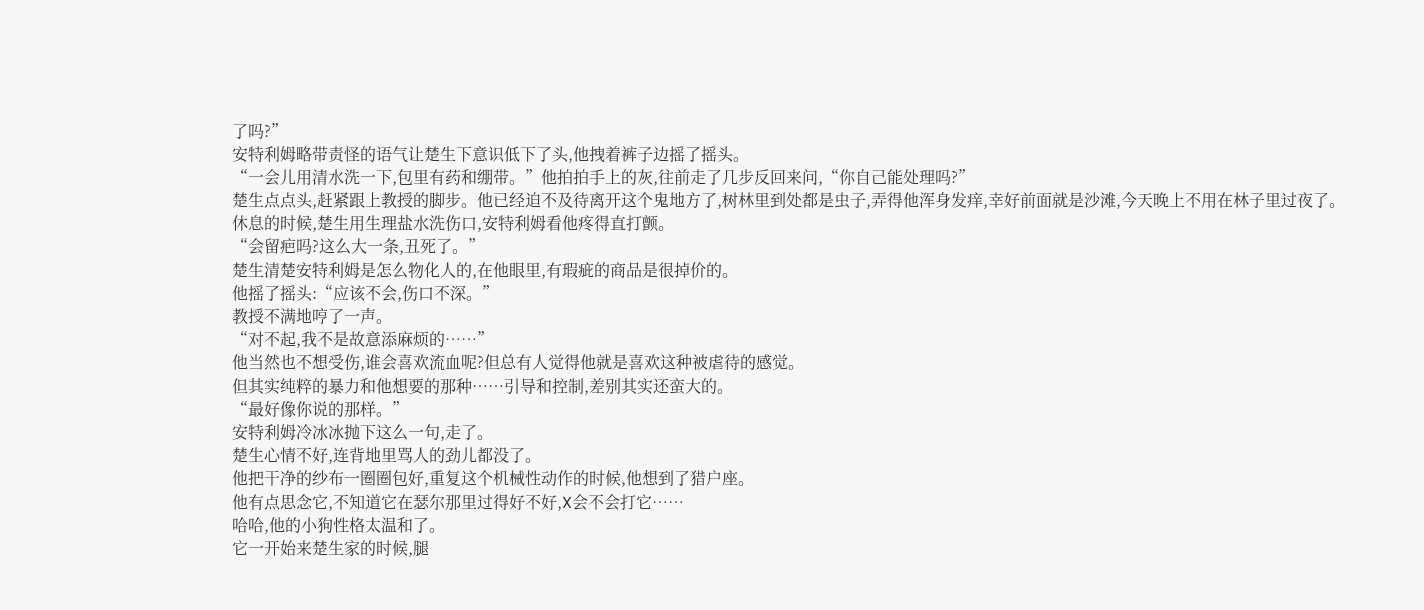了吗?”
安特利姆略带责怪的语气让楚生下意识低下了头,他拽着裤子边摇了摇头。
“一会儿用清水洗一下,包里有药和绷带。”他拍拍手上的灰,往前走了几步反回来问,“你自己能处理吗?”
楚生点点头,赶紧跟上教授的脚步。他已经迫不及待离开这个鬼地方了,树林里到处都是虫子,弄得他浑身发痒,幸好前面就是沙滩,今天晚上不用在林子里过夜了。
休息的时候,楚生用生理盐水洗伤口,安特利姆看他疼得直打颤。
“会留疤吗?这么大一条,丑死了。”
楚生清楚安特利姆是怎么物化人的,在他眼里,有瑕疵的商品是很掉价的。
他摇了摇头:“应该不会,伤口不深。”
教授不满地哼了一声。
“对不起,我不是故意添麻烦的……”
他当然也不想受伤,谁会喜欢流血呢?但总有人觉得他就是喜欢这种被虐待的感觉。
但其实纯粹的暴力和他想要的那种……引导和控制,差别其实还蛮大的。
“最好像你说的那样。”
安特利姆冷冰冰抛下这么一句,走了。
楚生心情不好,连背地里骂人的劲儿都没了。
他把干净的纱布一圈圈包好,重复这个机械性动作的时候,他想到了猎户座。
他有点思念它,不知道它在瑟尔那里过得好不好,X会不会打它……
哈哈,他的小狗性格太温和了。
它一开始来楚生家的时候,腿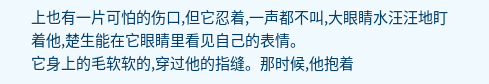上也有一片可怕的伤口,但它忍着,一声都不叫,大眼睛水汪汪地盯着他,楚生能在它眼睛里看见自己的表情。
它身上的毛软软的,穿过他的指缝。那时候,他抱着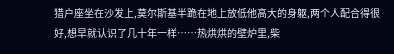猎户座坐在沙发上,莫尔斯基半跪在地上放低他高大的身躯,两个人配合得很好,想早就认识了几十年一样……热烘烘的壁炉里,柴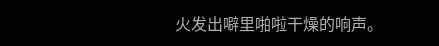火发出噼里啪啦干燥的响声。